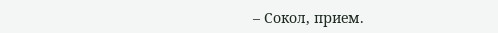– Сокол, прием.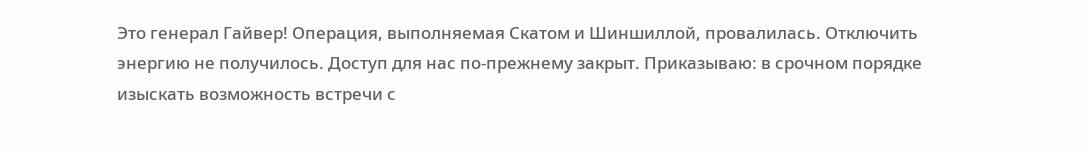Это генерал Гайвер! Операция, выполняемая Скатом и Шиншиллой, провалилась. Отключить энергию не получилось. Доступ для нас по-прежнему закрыт. Приказываю: в срочном порядке изыскать возможность встречи с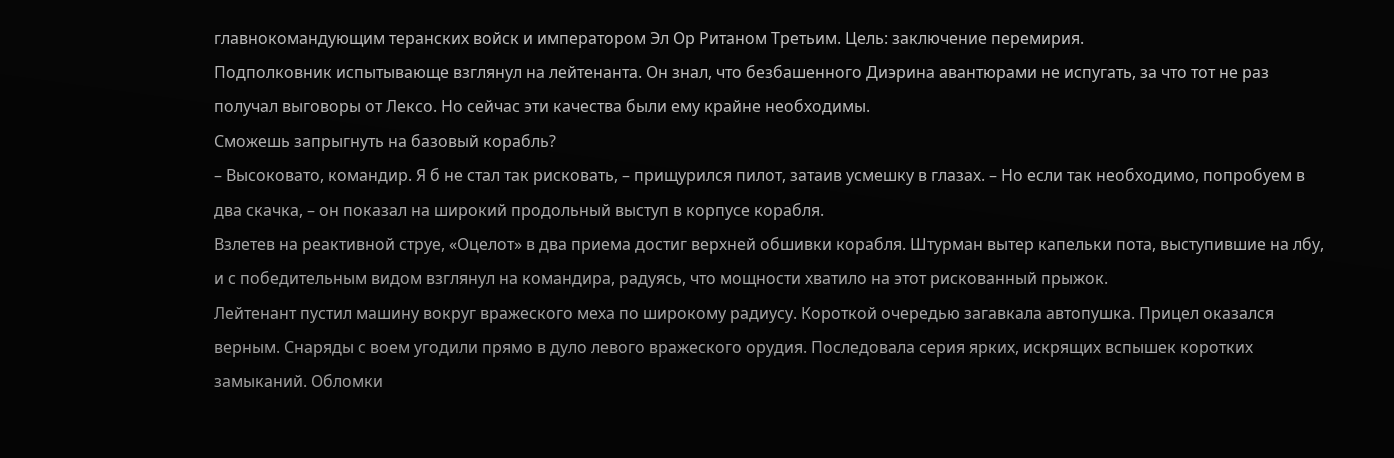главнокомандующим теранских войск и императором Эл Ор Ританом Третьим. Цель: заключение перемирия.
Подполковник испытывающе взглянул на лейтенанта. Он знал, что безбашенного Диэрина авантюрами не испугать, за что тот не раз получал выговоры от Лексо. Но сейчас эти качества были ему крайне необходимы.
Сможешь запрыгнуть на базовый корабль?
– Высоковато, командир. Я б не стал так рисковать, – прищурился пилот, затаив усмешку в глазах. – Но если так необходимо, попробуем в два скачка, – он показал на широкий продольный выступ в корпусе корабля.
Взлетев на реактивной струе, «Оцелот» в два приема достиг верхней обшивки корабля. Штурман вытер капельки пота, выступившие на лбу, и с победительным видом взглянул на командира, радуясь, что мощности хватило на этот рискованный прыжок.
Лейтенант пустил машину вокруг вражеского меха по широкому радиусу. Короткой очередью загавкала автопушка. Прицел оказался верным. Снаряды с воем угодили прямо в дуло левого вражеского орудия. Последовала серия ярких, искрящих вспышек коротких замыканий. Обломки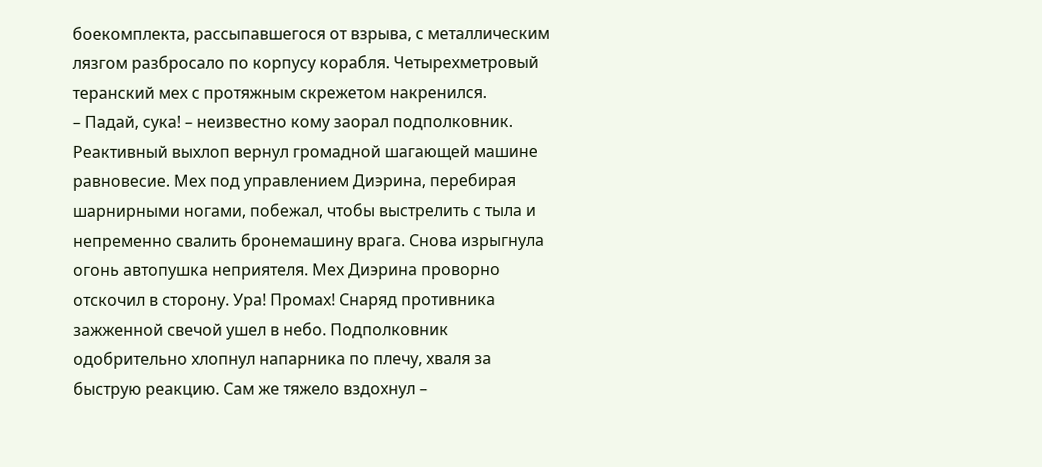боекомплекта, рассыпавшегося от взрыва, с металлическим лязгом разбросало по корпусу корабля. Четырехметровый теранский мех с протяжным скрежетом накренился.
– Падай, сука! – неизвестно кому заорал подполковник.
Реактивный выхлоп вернул громадной шагающей машине равновесие. Мех под управлением Диэрина, перебирая шарнирными ногами, побежал, чтобы выстрелить с тыла и непременно свалить бронемашину врага. Снова изрыгнула огонь автопушка неприятеля. Мех Диэрина проворно отскочил в сторону. Ура! Промах! Снаряд противника зажженной свечой ушел в небо. Подполковник одобрительно хлопнул напарника по плечу, хваля за быструю реакцию. Сам же тяжело вздохнул –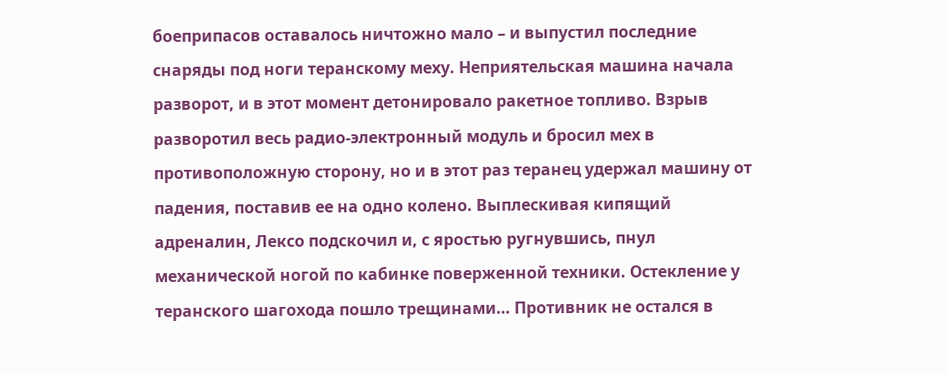боеприпасов оставалось ничтожно мало – и выпустил последние снаряды под ноги теранскому меху. Неприятельская машина начала разворот, и в этот момент детонировало ракетное топливо. Взрыв разворотил весь радио-электронный модуль и бросил мех в противоположную сторону, но и в этот раз теранец удержал машину от падения, поставив ее на одно колено. Выплескивая кипящий адреналин, Лексо подскочил и, с яростью ругнувшись, пнул механической ногой по кабинке поверженной техники. Остекление у теранского шагохода пошло трещинами… Противник не остался в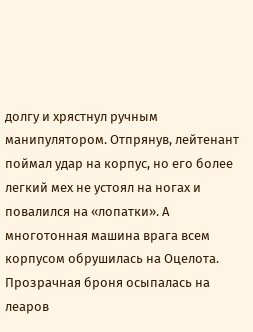долгу и хрястнул ручным манипулятором. Отпрянув, лейтенант поймал удар на корпус, но его более легкий мех не устоял на ногах и повалился на «лопатки». А многотонная машина врага всем корпусом обрушилась на Оцелота. Прозрачная броня осыпалась на леаров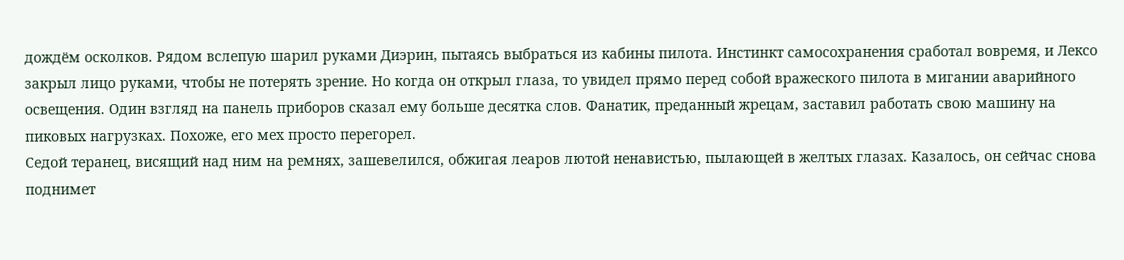дождём осколков. Рядом вслепую шарил руками Диэрин, пытаясь выбраться из кабины пилота. Инстинкт самосохранения сработал вовремя, и Лексо закрыл лицо руками, чтобы не потерять зрение. Но когда он открыл глаза, то увидел прямо перед собой вражеского пилота в мигании аварийного освещения. Один взгляд на панель приборов сказал ему больше десятка слов. Фанатик, преданный жрецам, заставил работать свою машину на пиковых нагрузках. Похоже, его мех просто перегорел.
Седой теранец, висящий над ним на ремнях, зашевелился, обжигая леаров лютой ненавистью, пылающей в желтых глазах. Казалось, он сейчас снова поднимет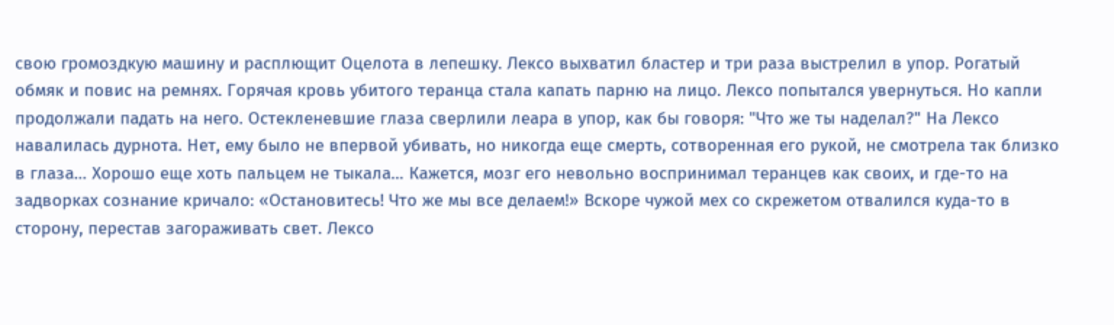свою громоздкую машину и расплющит Оцелота в лепешку. Лексо выхватил бластер и три раза выстрелил в упор. Рогатый обмяк и повис на ремнях. Горячая кровь убитого теранца стала капать парню на лицо. Лексо попытался увернуться. Но капли продолжали падать на него. Остекленевшие глаза сверлили леара в упор, как бы говоря: "Что же ты наделал?" На Лексо навалилась дурнота. Нет, ему было не впервой убивать, но никогда еще смерть, сотворенная его рукой, не смотрела так близко в глаза… Хорошо еще хоть пальцем не тыкала… Кажется, мозг его невольно воспринимал теранцев как своих, и где-то на задворках сознание кричало: «Остановитесь! Что же мы все делаем!» Вскоре чужой мех со скрежетом отвалился куда-то в сторону, перестав загораживать свет. Лексо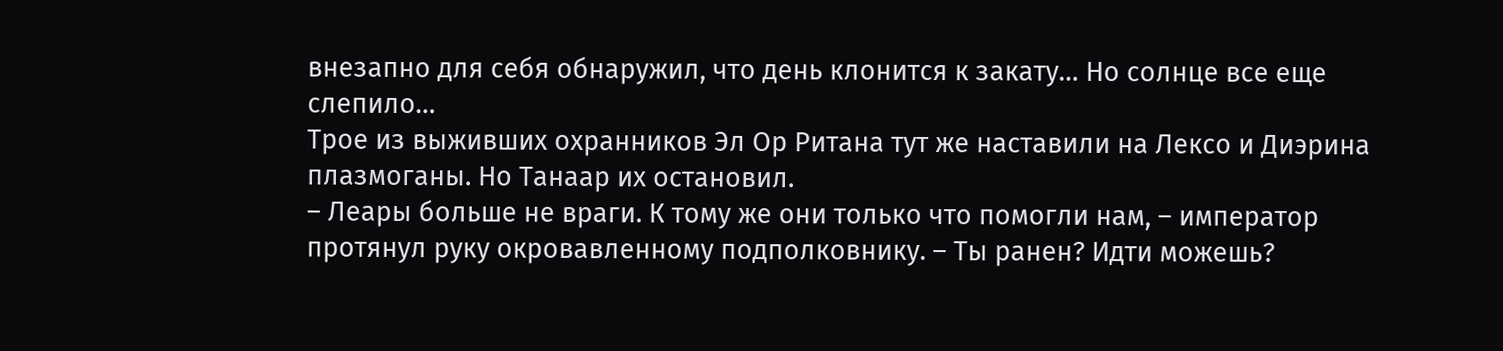внезапно для себя обнаружил, что день клонится к закату… Но солнце все еще слепило…
Трое из выживших охранников Эл Ор Ритана тут же наставили на Лексо и Диэрина плазмоганы. Но Танаар их остановил.
– Леары больше не враги. К тому же они только что помогли нам, – император протянул руку окровавленному подполковнику. – Ты ранен? Идти можешь?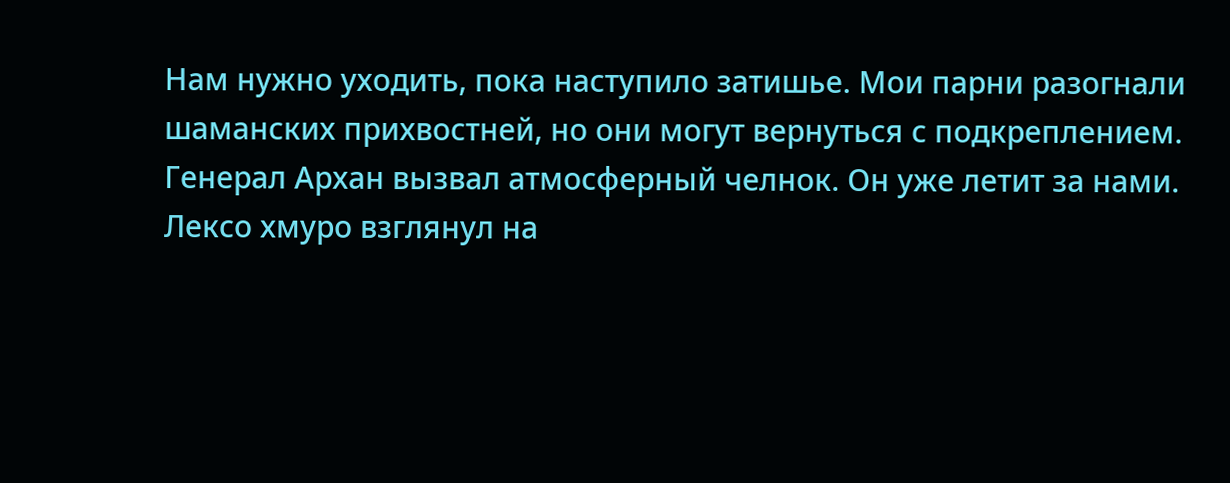Нам нужно уходить, пока наступило затишье. Мои парни разогнали шаманских прихвостней, но они могут вернуться с подкреплением. Генерал Архан вызвал атмосферный челнок. Он уже летит за нами.
Лексо хмуро взглянул на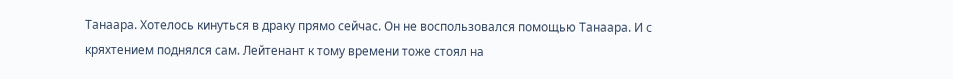Танаара. Хотелось кинуться в драку прямо сейчас. Он не воспользовался помощью Танаара. И с кряхтением поднялся сам. Лейтенант к тому времени тоже стоял на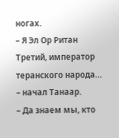ногах.
– Я Эл Ор Ритан Третий, император теранского народа… – начал Танаар.
– Да знаем мы, кто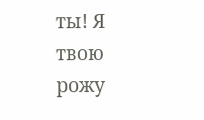ты! Я твою рожу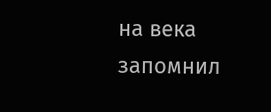на века запомнил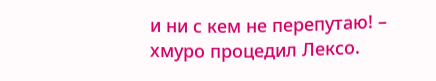и ни с кем не перепутаю! – хмуро процедил Лексо.